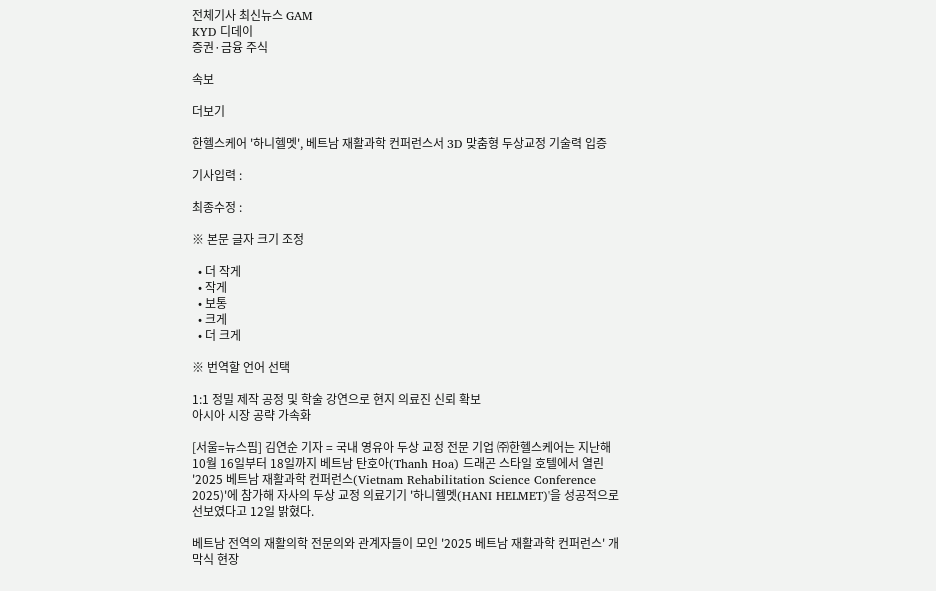전체기사 최신뉴스 GAM
KYD 디데이
증권·금융 주식

속보

더보기

한헬스케어 '하니헬멧', 베트남 재활과학 컨퍼런스서 3D 맞춤형 두상교정 기술력 입증

기사입력 :

최종수정 :

※ 본문 글자 크기 조정

  • 더 작게
  • 작게
  • 보통
  • 크게
  • 더 크게

※ 번역할 언어 선택

1:1 정밀 제작 공정 및 학술 강연으로 현지 의료진 신뢰 확보
아시아 시장 공략 가속화

[서울=뉴스핌] 김연순 기자 = 국내 영유아 두상 교정 전문 기업 ㈜한헬스케어는 지난해 10월 16일부터 18일까지 베트남 탄호아(Thanh Hoa) 드래곤 스타일 호텔에서 열린 '2025 베트남 재활과학 컨퍼런스(Vietnam Rehabilitation Science Conference 2025)'에 참가해 자사의 두상 교정 의료기기 '하니헬멧(HANI HELMET)'을 성공적으로 선보였다고 12일 밝혔다.

베트남 전역의 재활의학 전문의와 관계자들이 모인 '2025 베트남 재활과학 컨퍼런스' 개막식 현장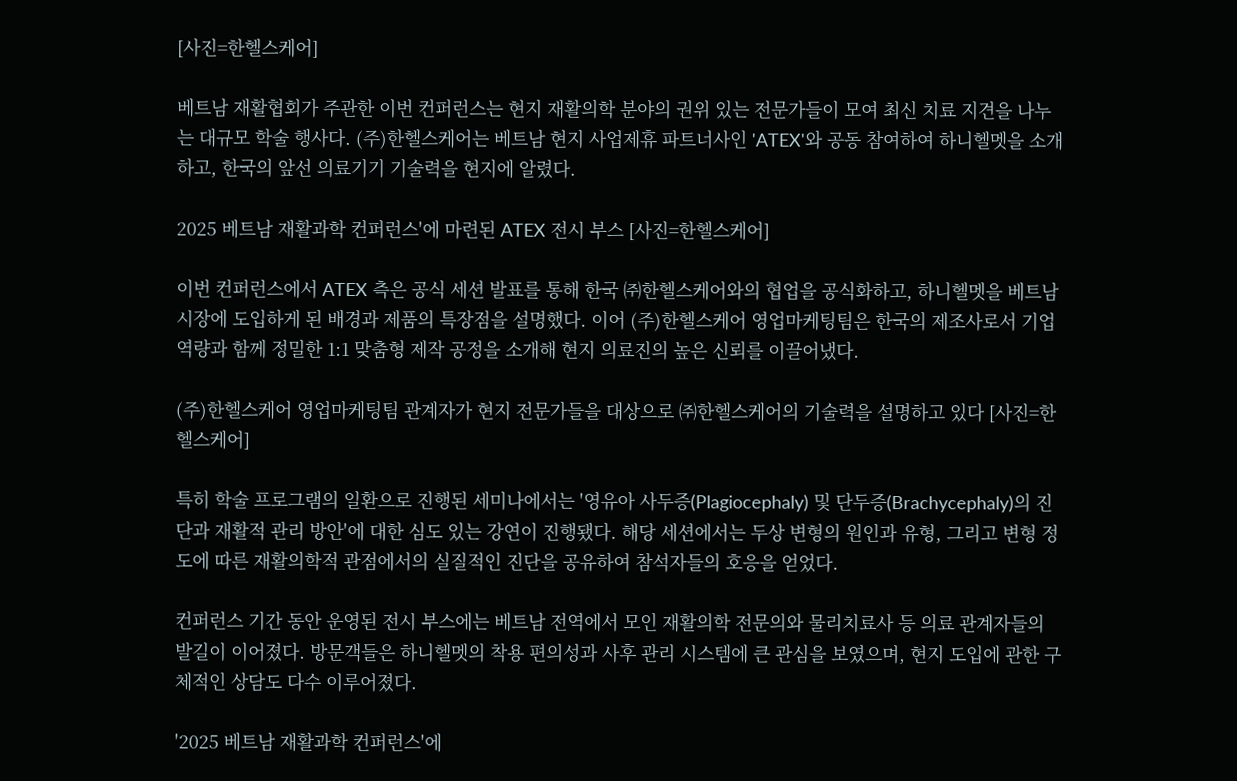[사진=한헬스케어]

베트남 재활협회가 주관한 이번 컨퍼런스는 현지 재활의학 분야의 권위 있는 전문가들이 모여 최신 치료 지견을 나누는 대규모 학술 행사다. (주)한헬스케어는 베트남 현지 사업제휴 파트너사인 'ATEX'와 공동 참여하여 하니헬멧을 소개하고, 한국의 앞선 의료기기 기술력을 현지에 알렸다.

2025 베트남 재활과학 컨퍼런스'에 마련된 ATEX 전시 부스 [사진=한헬스케어]

이번 컨퍼런스에서 ATEX 측은 공식 세션 발표를 통해 한국 ㈜한헬스케어와의 협업을 공식화하고, 하니헬멧을 베트남 시장에 도입하게 된 배경과 제품의 특장점을 설명했다. 이어 (주)한헬스케어 영업마케팅팀은 한국의 제조사로서 기업 역량과 함께 정밀한 1:1 맞춤형 제작 공정을 소개해 현지 의료진의 높은 신뢰를 이끌어냈다.

(주)한헬스케어 영업마케팅팀 관계자가 현지 전문가들을 대상으로 ㈜한헬스케어의 기술력을 설명하고 있다 [사진=한헬스케어]

특히 학술 프로그램의 일환으로 진행된 세미나에서는 '영유아 사두증(Plagiocephaly) 및 단두증(Brachycephaly)의 진단과 재활적 관리 방안'에 대한 심도 있는 강연이 진행됐다. 해당 세션에서는 두상 변형의 원인과 유형, 그리고 변형 정도에 따른 재활의학적 관점에서의 실질적인 진단을 공유하여 참석자들의 호응을 얻었다.

컨퍼런스 기간 동안 운영된 전시 부스에는 베트남 전역에서 모인 재활의학 전문의와 물리치료사 등 의료 관계자들의 발길이 이어졌다. 방문객들은 하니헬멧의 착용 편의성과 사후 관리 시스템에 큰 관심을 보였으며, 현지 도입에 관한 구체적인 상담도 다수 이루어졌다.

'2025 베트남 재활과학 컨퍼런스'에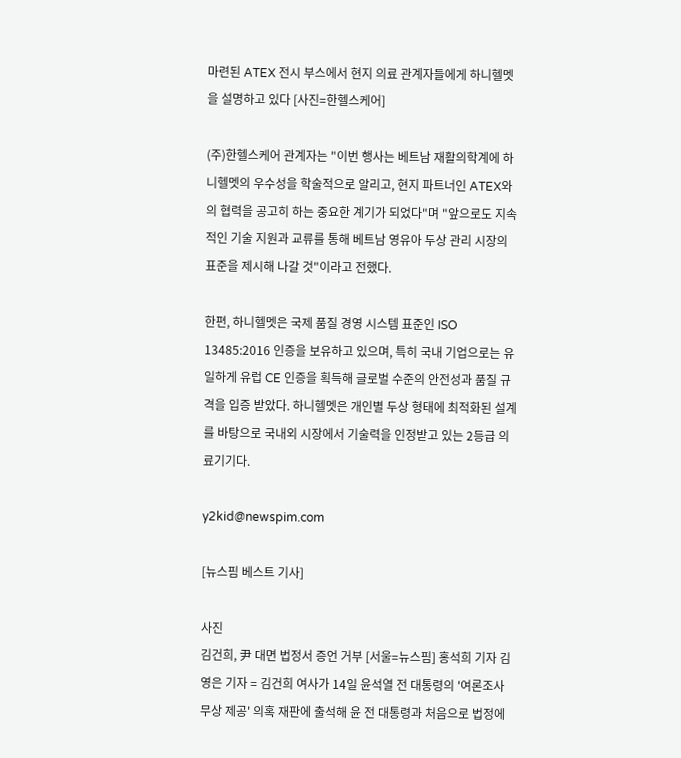마련된 ATEX 전시 부스에서 현지 의료 관계자들에게 하니헬멧을 설명하고 있다 [사진=한헬스케어]

(주)한헬스케어 관계자는 "이번 행사는 베트남 재활의학계에 하니헬멧의 우수성을 학술적으로 알리고, 현지 파트너인 ATEX와의 협력을 공고히 하는 중요한 계기가 되었다"며 "앞으로도 지속적인 기술 지원과 교류를 통해 베트남 영유아 두상 관리 시장의 표준을 제시해 나갈 것"이라고 전했다.

한편, 하니헬멧은 국제 품질 경영 시스템 표준인 ISO 13485:2016 인증을 보유하고 있으며, 특히 국내 기업으로는 유일하게 유럽 CE 인증을 획득해 글로벌 수준의 안전성과 품질 규격을 입증 받았다. 하니헬멧은 개인별 두상 형태에 최적화된 설계를 바탕으로 국내외 시장에서 기술력을 인정받고 있는 2등급 의료기기다.

y2kid@newspim.com

[뉴스핌 베스트 기사]

사진
김건희, 尹 대면 법정서 증언 거부 [서울=뉴스핌] 홍석희 기자 김영은 기자 = 김건희 여사가 14일 윤석열 전 대통령의 '여론조사 무상 제공' 의혹 재판에 출석해 윤 전 대통령과 처음으로 법정에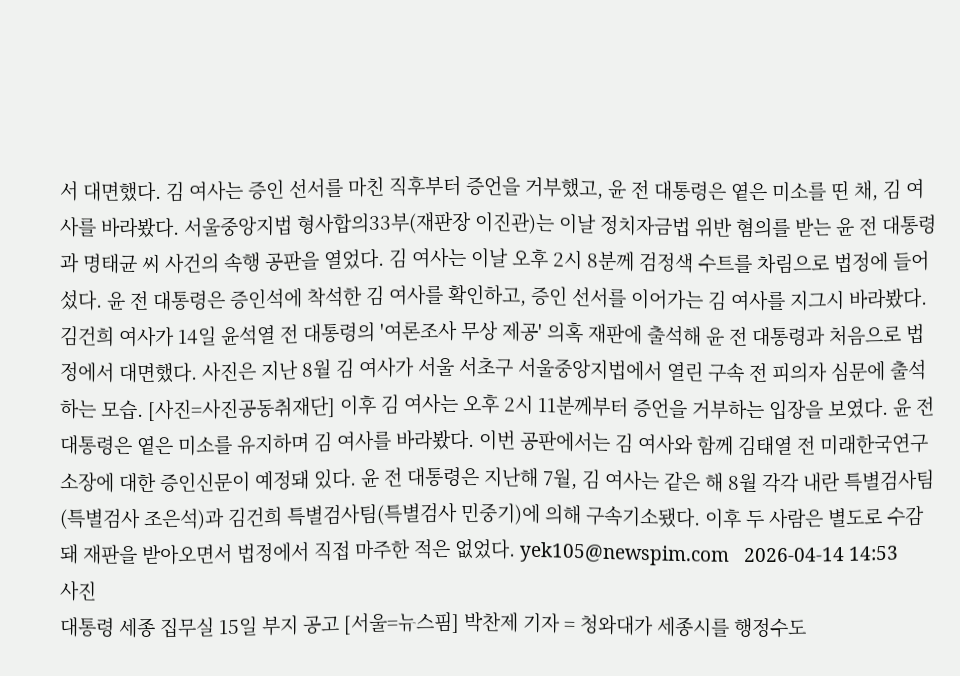서 대면했다. 김 여사는 증인 선서를 마친 직후부터 증언을 거부했고, 윤 전 대통령은 옅은 미소를 띤 채, 김 여사를 바라봤다. 서울중앙지법 형사합의33부(재판장 이진관)는 이날 정치자금법 위반 혐의를 받는 윤 전 대통령과 명태균 씨 사건의 속행 공판을 열었다. 김 여사는 이날 오후 2시 8분께 검정색 수트를 차림으로 법정에 들어섰다. 윤 전 대통령은 증인석에 착석한 김 여사를 확인하고, 증인 선서를 이어가는 김 여사를 지그시 바라봤다. 김건희 여사가 14일 윤석열 전 대통령의 '여론조사 무상 제공' 의혹 재판에 출석해 윤 전 대통령과 처음으로 법정에서 대면했다. 사진은 지난 8월 김 여사가 서울 서초구 서울중앙지법에서 열린 구속 전 피의자 심문에 출석하는 모습. [사진=사진공동취재단] 이후 김 여사는 오후 2시 11분께부터 증언을 거부하는 입장을 보였다. 윤 전 대통령은 옅은 미소를 유지하며 김 여사를 바라봤다. 이번 공판에서는 김 여사와 함께 김태열 전 미래한국연구소장에 대한 증인신문이 예정돼 있다. 윤 전 대통령은 지난해 7월, 김 여사는 같은 해 8월 각각 내란 특별검사팀(특별검사 조은석)과 김건희 특별검사팀(특별검사 민중기)에 의해 구속기소됐다. 이후 두 사람은 별도로 수감돼 재판을 받아오면서 법정에서 직접 마주한 적은 없었다. yek105@newspim.com   2026-04-14 14:53
사진
대통령 세종 집무실 15일 부지 공고 [서울=뉴스핌] 박찬제 기자 = 청와대가 세종시를 행정수도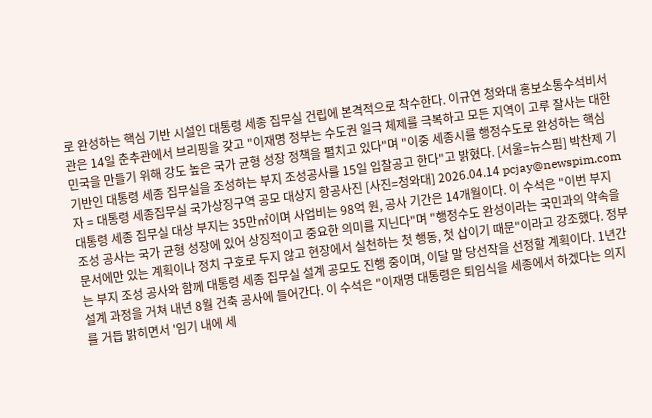로 완성하는 핵심 기반 시설인 대통령 세종 집무실 건립에 본격적으로 착수한다. 이규연 청와대 홍보소통수석비서관은 14일 춘추관에서 브리핑을 갖고 "이재명 정부는 수도권 일극 체제를 극복하고 모든 지역이 고루 잘사는 대한민국을 만들기 위해 강도 높은 국가 균형 성장 정책을 펼치고 있다"며 "이중 세종시를 행정수도로 완성하는 핵심 기반인 대통령 세종 집무실을 조성하는 부지 조성공사를 15일 입찰공고 한다"고 밝혔다. [서울=뉴스핌] 박찬제 기자 = 대통령 세종집무실 국가상징구역 공모 대상지 항공사진 [사진=청와대] 2026.04.14 pcjay@newspim.com 대통령 세종 집무실 대상 부지는 35만㎡이며 사업비는 98억 원, 공사 기간은 14개월이다. 이 수석은 "이번 부지 조성 공사는 국가 균형 성장에 있어 상징적이고 중요한 의미를 지닌다"며 "행정수도 완성이라는 국민과의 약속을 문서에만 있는 계획이나 정치 구호로 두지 않고 현장에서 실천하는 첫 행동, 첫 삽이기 때문"이라고 강조했다. 정부는 부지 조성 공사와 함께 대통령 세종 집무실 설계 공모도 진행 중이며, 이달 말 당선작을 선정할 계획이다. 1년간 설계 과정을 거쳐 내년 8월 건축 공사에 들어간다. 이 수석은 "이재명 대통령은 퇴임식을 세종에서 하겠다는 의지를 거듭 밝히면서 '임기 내에 세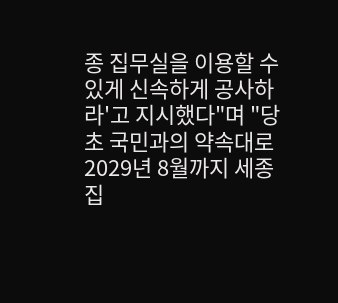종 집무실을 이용할 수 있게 신속하게 공사하라'고 지시했다"며 "당초 국민과의 약속대로 2029년 8월까지 세종 집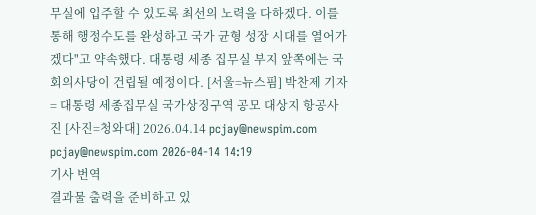무실에 입주할 수 있도록 최선의 노력을 다하겠다. 이를 통해 행정수도를 완성하고 국가 균형 성장 시대를 열어가겠다"고 약속했다. 대통령 세종 집무실 부지 앞쪽에는 국회의사당이 건립될 예정이다. [서울=뉴스핌] 박찬제 기자 = 대통령 세종집무실 국가상징구역 공모 대상지 항공사진 [사진=청와대] 2026.04.14 pcjay@newspim.com pcjay@newspim.com 2026-04-14 14:19
기사 번역
결과물 출력을 준비하고 있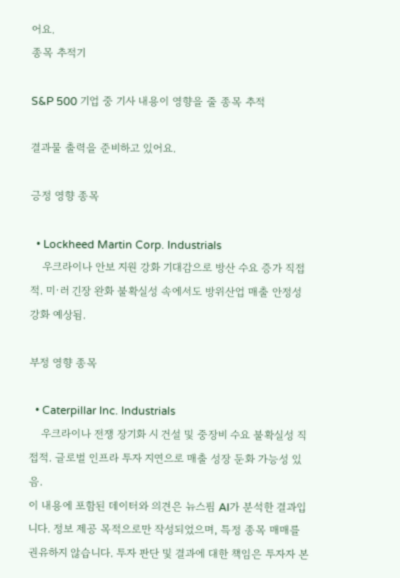어요.
종목 추적기

S&P 500 기업 중 기사 내용이 영향을 줄 종목 추적

결과물 출력을 준비하고 있어요.

긍정 영향 종목

  • Lockheed Martin Corp. Industrials
    우크라이나 안보 지원 강화 기대감으로 방산 수요 증가 직접적. 미·러 긴장 완화 불확실성 속에서도 방위산업 매출 안정성 강화 예상됨.

부정 영향 종목

  • Caterpillar Inc. Industrials
    우크라이나 전쟁 장기화 시 건설 및 중장비 수요 불확실성 직접적. 글로벌 인프라 투자 지연으로 매출 성장 둔화 가능성 있음.
이 내용에 포함된 데이터와 의견은 뉴스핌 AI가 분석한 결과입니다. 정보 제공 목적으로만 작성되었으며, 특정 종목 매매를 권유하지 않습니다. 투자 판단 및 결과에 대한 책임은 투자자 본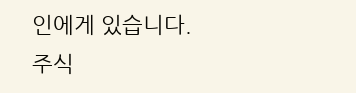인에게 있습니다. 주식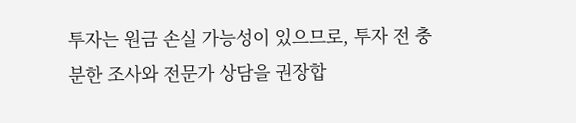투자는 원금 손실 가능성이 있으므로, 투자 전 충분한 조사와 전문가 상담을 권장합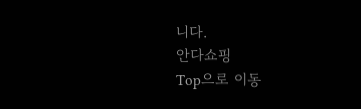니다.
안다쇼핑
Top으로 이동